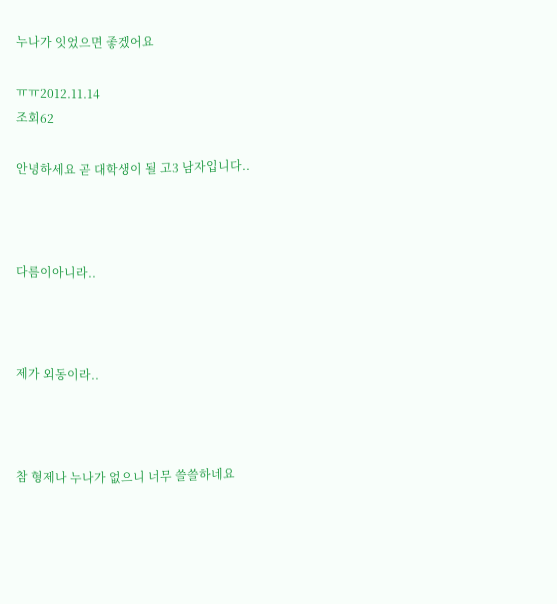누나가 잇었으면 좋겠어요

ㅠㅠ2012.11.14
조회62

안녕하세요 곧 대학생이 될 고3 남자입니다..



다름이아니라..



제가 외동이라..



참 형제나 누나가 없으니 너무 쓸쓸하네요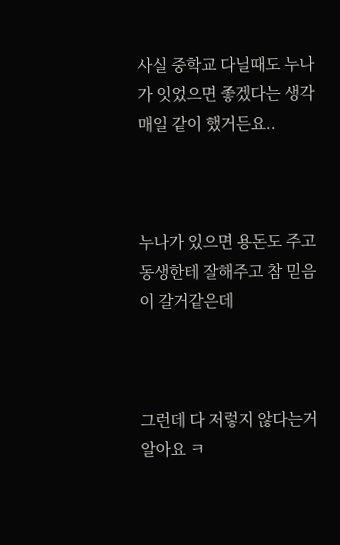사실 중학교 다닐때도 누나가 잇었으면 좋겠다는 생각 매일 같이 했거든요..



누나가 있으면 용돈도 주고 동생한테 잘해주고 참 믿음이 갈거같은데



그런데 다 저렇지 않다는거 알아요 ㅋ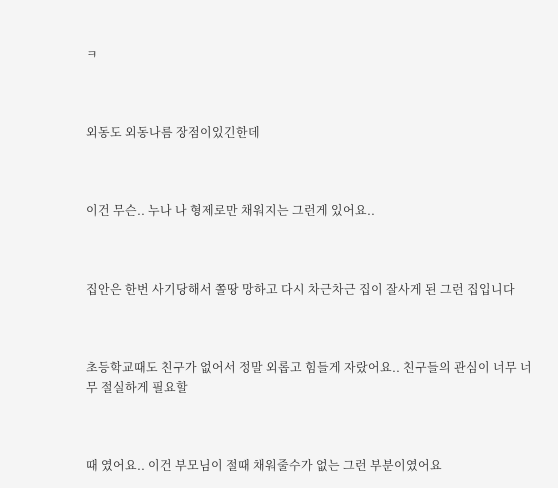ㅋ



외동도 외동나름 장점이있긴한데



이건 무슨.. 누나 나 형제로만 채워지는 그런게 있어요..



집안은 한번 사기당해서 쫄땅 망하고 다시 차근차근 집이 잘사게 된 그런 집입니다



초등학교때도 친구가 없어서 정말 외롭고 힘들게 자랐어요.. 친구들의 관심이 너무 너무 절실하게 필요할



때 였어요.. 이건 부모님이 절때 채워줄수가 없는 그런 부분이였어요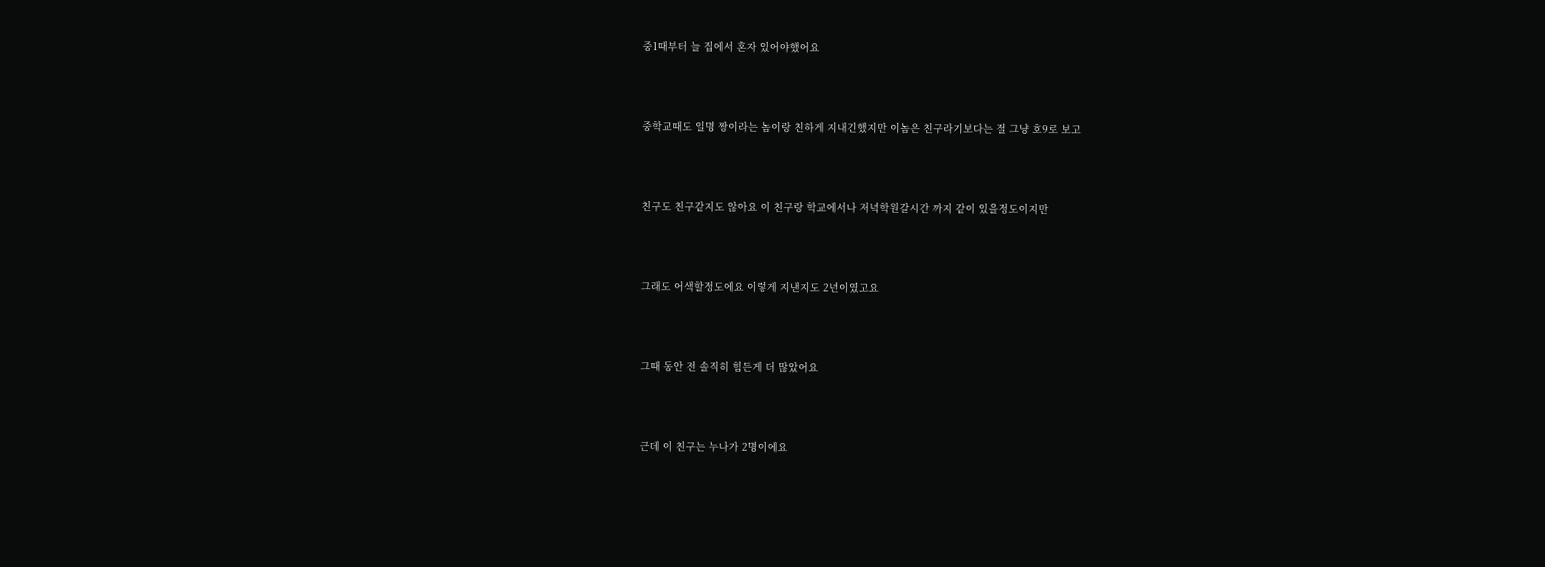중1때부터 늘 집에서 혼자 있어야했어요



중학교때도 일명 짱이라는 놈이랑 친하게 지내긴했지만 이놈은 친구라기보다는 절 그냥 호9로 보고



친구도 친구같지도 않아요 이 친구랑 학교에서나 저녁학원갈시간 까지 같이 있을정도이지만



그래도 어색할정도에요 이렇게 지낸지도 2년이였고요



그때 동안 전 솔직히 힘든게 더 많았어요



근데 이 친구는 누나가 2명이에요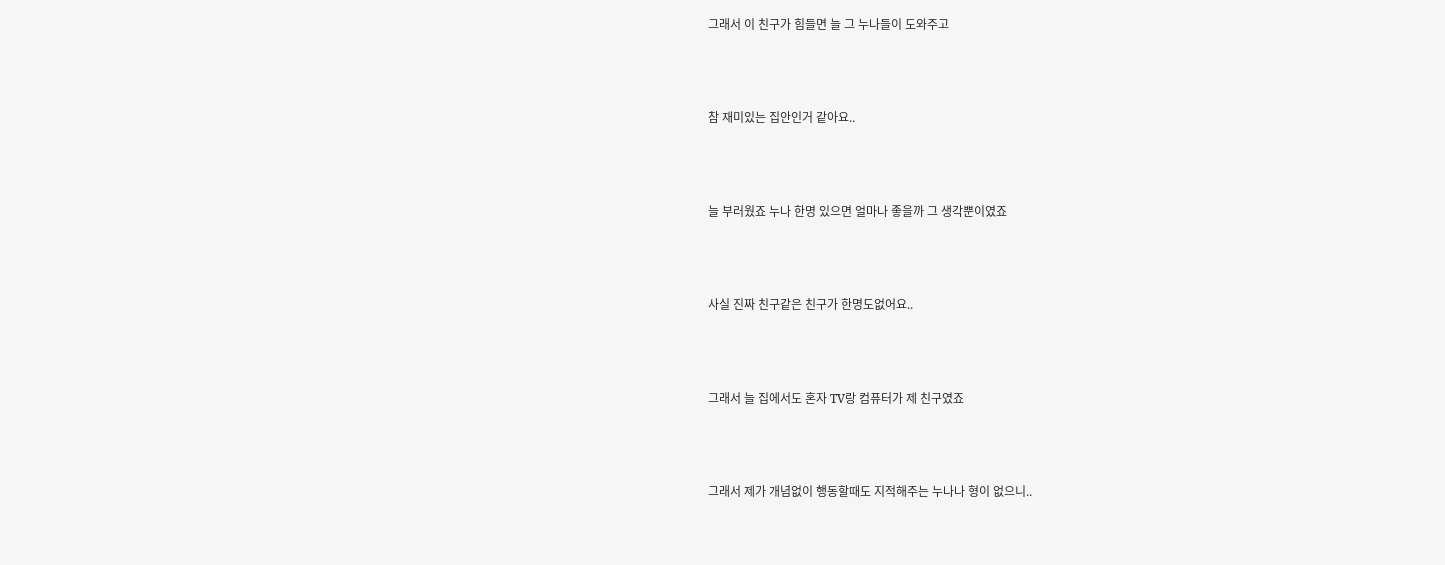그래서 이 친구가 힘들면 늘 그 누나들이 도와주고



참 재미있는 집안인거 같아요..



늘 부러웠죠 누나 한명 있으면 얼마나 좋을까 그 생각뿐이였죠



사실 진짜 친구같은 친구가 한명도없어요..



그래서 늘 집에서도 혼자 TV랑 컴퓨터가 제 친구였죠



그래서 제가 개념없이 행동할때도 지적해주는 누나나 형이 없으니..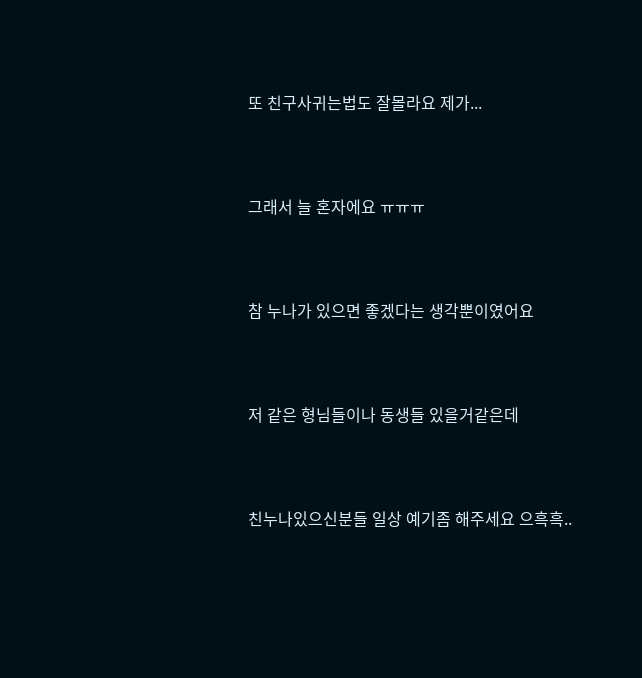또 친구사귀는법도 잘몰라요 제가...



그래서 늘 혼자에요 ㅠㅠㅠ



참 누나가 있으면 좋겠다는 생각뿐이였어요



저 같은 형님들이나 동생들 있을거같은데



친누나있으신분들 일상 예기좀 해주세요 으흑흑..